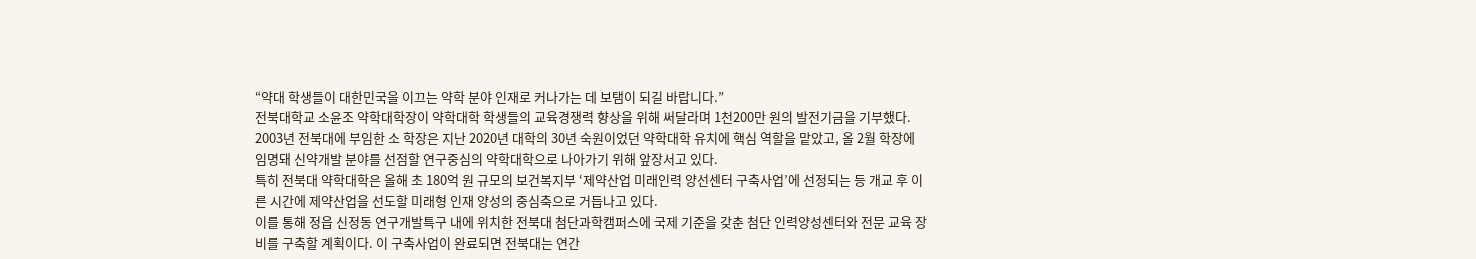“약대 학생들이 대한민국을 이끄는 약학 분야 인재로 커나가는 데 보탬이 되길 바랍니다.”
전북대학교 소윤조 약학대학장이 약학대학 학생들의 교육경쟁력 향상을 위해 써달라며 1천200만 원의 발전기금을 기부했다.
2003년 전북대에 부임한 소 학장은 지난 2020년 대학의 30년 숙원이었던 약학대학 유치에 핵심 역할을 맡았고, 올 2월 학장에 임명돼 신약개발 분야를 선점할 연구중심의 약학대학으로 나아가기 위해 앞장서고 있다.
특히 전북대 약학대학은 올해 초 180억 원 규모의 보건복지부 ‘제약산업 미래인력 양선센터 구축사업’에 선정되는 등 개교 후 이른 시간에 제약산업을 선도할 미래형 인재 양성의 중심축으로 거듭나고 있다.
이를 통해 정읍 신정동 연구개발특구 내에 위치한 전북대 첨단과학캠퍼스에 국제 기준을 갖춘 첨단 인력양성센터와 전문 교육 장비를 구축할 계획이다. 이 구축사업이 완료되면 전북대는 연간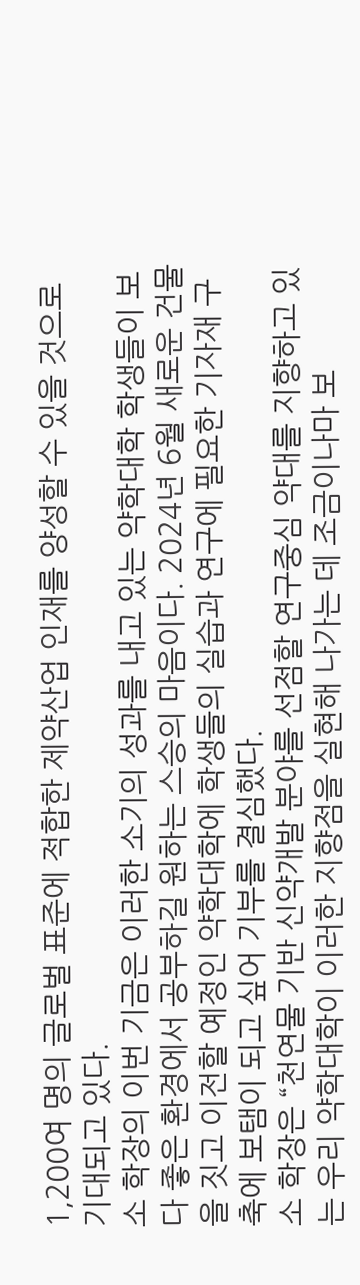1,200여 명의 글로벌 표준에 적합한 제약산업 인재를 양성할 수 있을 것으로 기대되고 있다.
소 학장의 이번 기금은 이러한 소기의 성과를 내고 있는 약학대학 학생들이 보다 좋은 환경에서 공부하길 원하는 스승의 마음이다. 2024년 6월 새로운 건물을 짓고 이전할 예정인 약학대학에 학생들의 실습과 연구에 필요한 기자재 구축에 보탬이 되고 싶어 기부를 결심했다.
소 학장은 “천연물 기반 신약개발 분야를 선점할 연구중심 약대를 지향하고 있는 우리 약학대학이 이러한 지향점을 실현해 나가는 데 조금이나마 보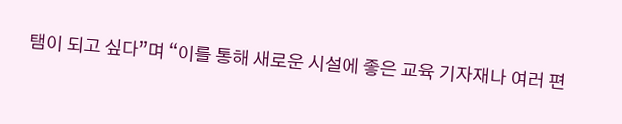탬이 되고 싶다”며 “이를 통해 새로운 시설에 좋은 교육 기자재나 여러 편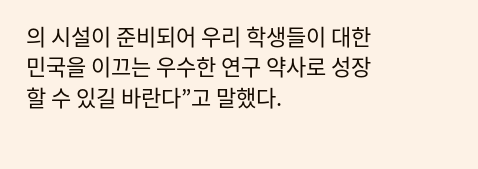의 시설이 준비되어 우리 학생들이 대한민국을 이끄는 우수한 연구 약사로 성장할 수 있길 바란다”고 말했다.